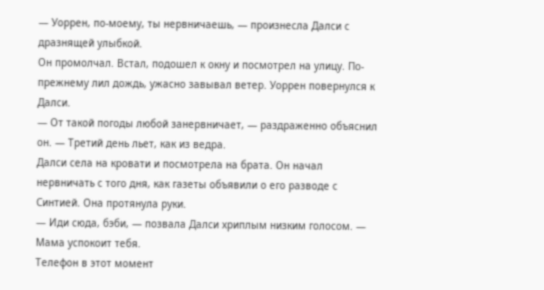— Уоррен, по-моему, ты нервничаешь, — произнесла Далси с дразнящей улыбкой.
Он промолчал. Встал, подошел к окну и посмотрел на улицу. По-прежнему лил дождь, ужасно завывал ветер. Уоррен повернулся к Далси.
— От такой погоды любой занервничает, — раздраженно объяснил он. — Третий день льет, как из ведра.
Далси села на кровати и посмотрела на брата. Он начал нервничать с того дня, как газеты объявили о его разводе с Синтией. Она протянула руки.
— Иди сюда, бэби, — позвала Далси хриплым низким голосом. — Мама успокоит тебя.
Телефон в этот момент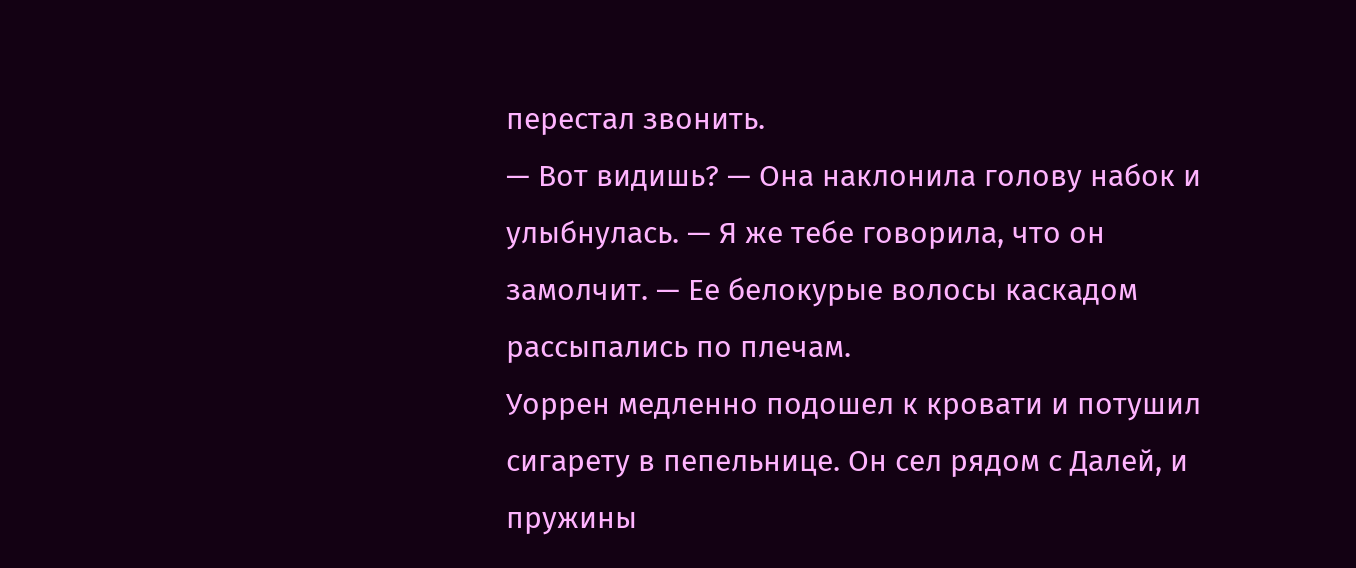перестал звонить.
— Вот видишь? — Она наклонила голову набок и улыбнулась. — Я же тебе говорила, что он замолчит. — Ее белокурые волосы каскадом рассыпались по плечам.
Уоррен медленно подошел к кровати и потушил сигарету в пепельнице. Он сел рядом с Далей, и пружины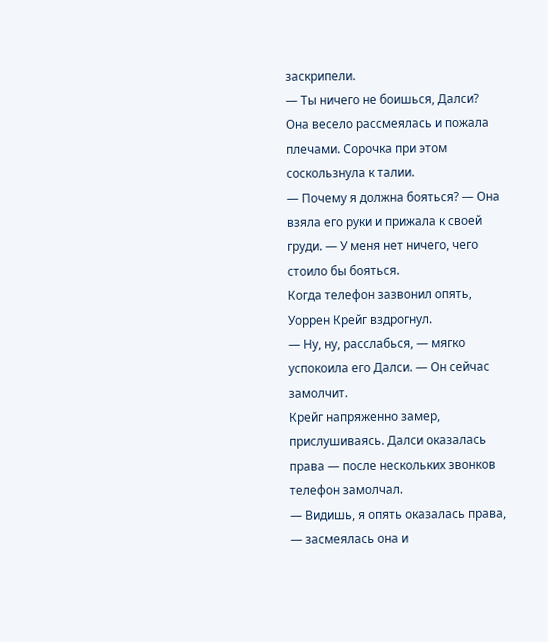заскрипели.
— Ты ничего не боишься, Далси?
Она весело рассмеялась и пожала плечами. Сорочка при этом соскользнула к талии.
— Почему я должна бояться? — Она взяла его руки и прижала к своей груди. — У меня нет ничего, чего стоило бы бояться.
Когда телефон зазвонил опять, Уоррен Крейг вздрогнул.
— Ну, ну, расслабься, — мягко успокоила его Далси. — Он сейчас замолчит.
Крейг напряженно замер, прислушиваясь. Далси оказалась права — после нескольких звонков телефон замолчал.
— Видишь, я опять оказалась права, — засмеялась она и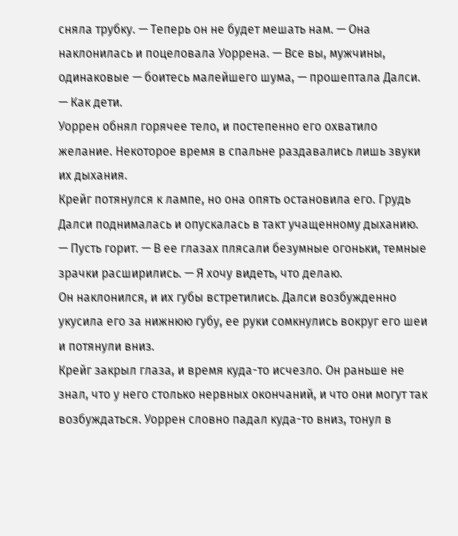сняла трубку. — Теперь он не будет мешать нам. — Она наклонилась и поцеловала Уоррена. — Все вы, мужчины, одинаковые — боитесь малейшего шума, — прошептала Далси. — Как дети.
Уоррен обнял горячее тело, и постепенно его охватило желание. Некоторое время в спальне раздавались лишь звуки их дыхания.
Крейг потянулся к лампе, но она опять остановила его. Грудь Далси поднималась и опускалась в такт учащенному дыханию.
— Пусть горит. — В ее глазах плясали безумные огоньки, темные зрачки расширились. — Я хочу видеть, что делаю.
Он наклонился, и их губы встретились. Далси возбужденно укусила его за нижнюю губу, ее руки сомкнулись вокруг его шеи и потянули вниз.
Крейг закрыл глаза, и время куда-то исчезло. Он раньше не знал, что у него столько нервных окончаний, и что они могут так возбуждаться. Уоррен словно падал куда-то вниз, тонул в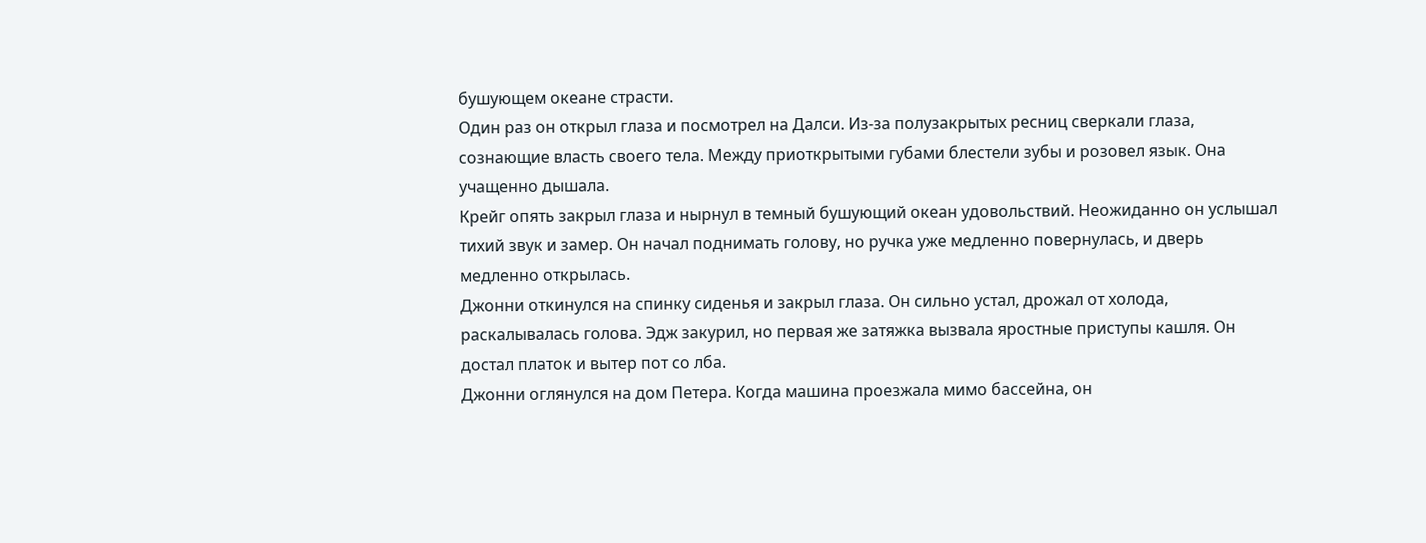бушующем океане страсти.
Один раз он открыл глаза и посмотрел на Далси. Из-за полузакрытых ресниц сверкали глаза, сознающие власть своего тела. Между приоткрытыми губами блестели зубы и розовел язык. Она учащенно дышала.
Крейг опять закрыл глаза и нырнул в темный бушующий океан удовольствий. Неожиданно он услышал тихий звук и замер. Он начал поднимать голову, но ручка уже медленно повернулась, и дверь медленно открылась.
Джонни откинулся на спинку сиденья и закрыл глаза. Он сильно устал, дрожал от холода, раскалывалась голова. Эдж закурил, но первая же затяжка вызвала яростные приступы кашля. Он достал платок и вытер пот со лба.
Джонни оглянулся на дом Петера. Когда машина проезжала мимо бассейна, он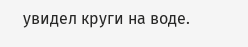увидел круги на воде.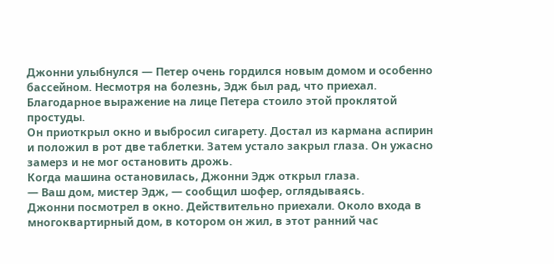Джонни улыбнулся — Петер очень гордился новым домом и особенно бассейном. Несмотря на болезнь, Эдж был рад, что приехал. Благодарное выражение на лице Петера стоило этой проклятой простуды.
Он приоткрыл окно и выбросил сигарету. Достал из кармана аспирин и положил в рот две таблетки. Затем устало закрыл глаза. Он ужасно замерз и не мог остановить дрожь.
Когда машина остановилась, Джонни Эдж открыл глаза.
— Ваш дом, мистер Эдж, — сообщил шофер, оглядываясь.
Джонни посмотрел в окно. Действительно приехали. Около входа в многоквартирный дом, в котором он жил, в этот ранний час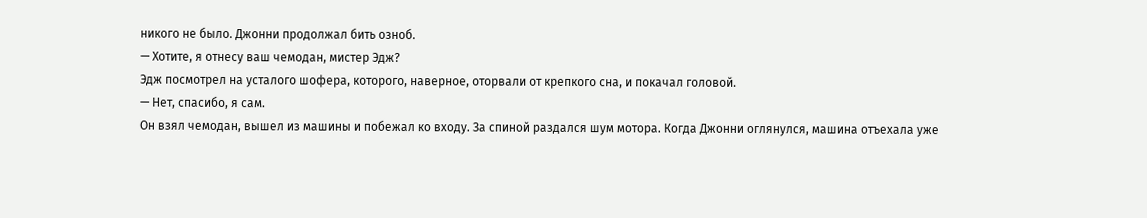никого не было. Джонни продолжал бить озноб.
— Хотите, я отнесу ваш чемодан, мистер Эдж?
Эдж посмотрел на усталого шофера, которого, наверное, оторвали от крепкого сна, и покачал головой.
— Нет, спасибо, я сам.
Он взял чемодан, вышел из машины и побежал ко входу. За спиной раздался шум мотора. Когда Джонни оглянулся, машина отъехала уже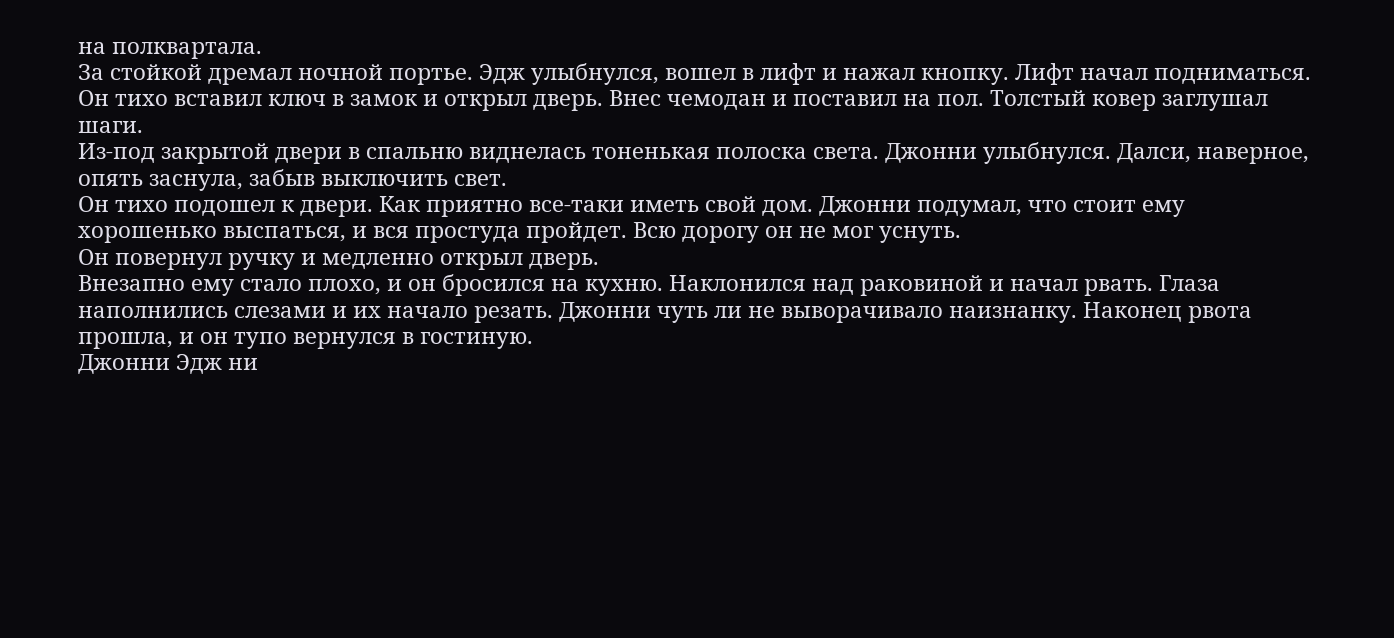на полквартала.
За стойкой дремал ночной портье. Эдж улыбнулся, вошел в лифт и нажал кнопку. Лифт начал подниматься.
Он тихо вставил ключ в замок и открыл дверь. Внес чемодан и поставил на пол. Толстый ковер заглушал шаги.
Из-под закрытой двери в спальню виднелась тоненькая полоска света. Джонни улыбнулся. Далси, наверное, опять заснула, забыв выключить свет.
Он тихо подошел к двери. Как приятно все-таки иметь свой дом. Джонни подумал, что стоит ему хорошенько выспаться, и вся простуда пройдет. Всю дорогу он не мог уснуть.
Он повернул ручку и медленно открыл дверь.
Внезапно ему стало плохо, и он бросился на кухню. Наклонился над раковиной и начал рвать. Глаза наполнились слезами и их начало резать. Джонни чуть ли не выворачивало наизнанку. Наконец рвота прошла, и он тупо вернулся в гостиную.
Джонни Эдж ни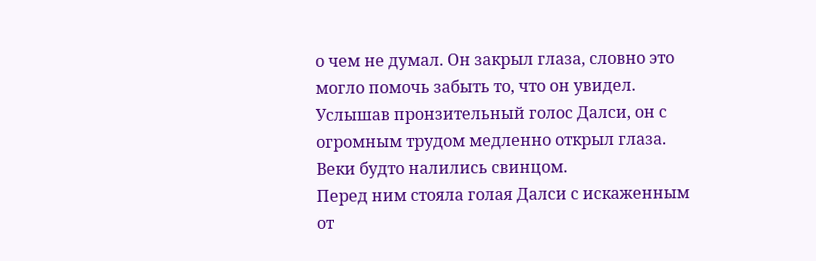о чем не думал. Он закрыл глаза, словно это могло помочь забыть то, что он увидел. Услышав пронзительный голос Далси, он с огромным трудом медленно открыл глаза. Веки будто налились свинцом.
Перед ним стояла голая Далси с искаженным от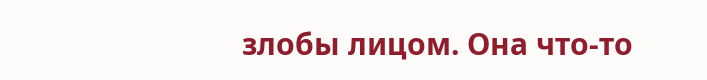злобы лицом. Она что-то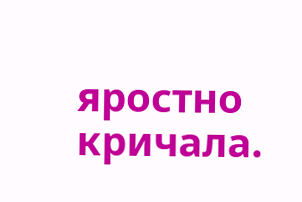яростно кричала.